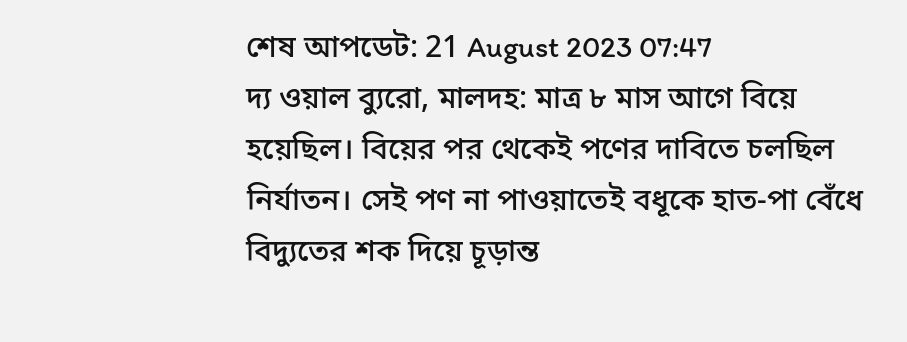শেষ আপডেট: 21 August 2023 07:47
দ্য ওয়াল ব্যুরো, মালদহ: মাত্র ৮ মাস আগে বিয়ে হয়েছিল। বিয়ের পর থেকেই পণের দাবিতে চলছিল নির্যাতন। সেই পণ না পাওয়াতেই বধূকে হাত-পা বেঁধে বিদ্যুতের শক দিয়ে চূড়ান্ত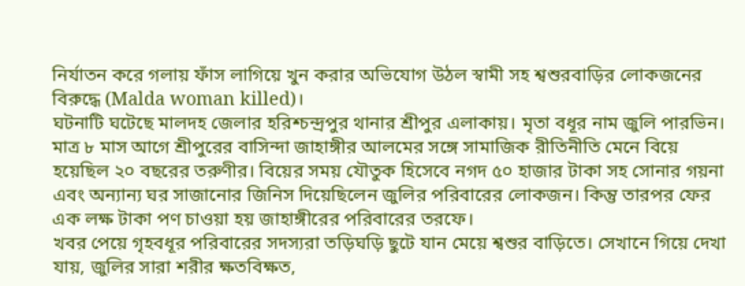নির্যাতন করে গলায় ফাঁস লাগিয়ে খুন করার অভিযোগ উঠল স্বামী সহ শ্বশুরবাড়ির লোকজনের বিরুদ্ধে (Malda woman killed)।
ঘটনাটি ঘটেছে মালদহ জেলার হরিশ্চন্দ্রপুর থানার শ্রীপুর এলাকায়। মৃতা বধূর নাম জুলি পারভিন। মাত্র ৮ মাস আগে শ্রীপুরের বাসিন্দা জাহাঙ্গীর আলমের সঙ্গে সামাজিক রীতিনীতি মেনে বিয়ে হয়েছিল ২০ বছরের তরুণীর। বিয়ের সময় যৌতুক হিসেবে নগদ ৫০ হাজার টাকা সহ সোনার গয়না এবং অন্যান্য ঘর সাজানোর জিনিস দিয়েছিলেন জুলির পরিবারের লোকজন। কিন্তু তারপর ফের এক লক্ষ টাকা পণ চাওয়া হয় জাহাঙ্গীরের পরিবারের তরফে।
খবর পেয়ে গৃহবধূর পরিবারের সদস্যরা তড়িঘড়ি ছুটে যান মেয়ে শ্বশুর বাড়িতে। সেখানে গিয়ে দেখা যায়, জুলির সারা শরীর ক্ষতবিক্ষত,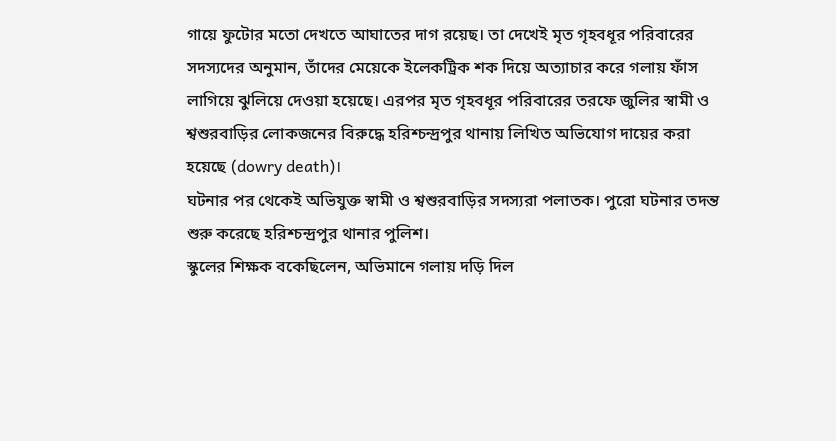গায়ে ফুটোর মতো দেখতে আঘাতের দাগ রয়েছ। তা দেখেই মৃত গৃহবধূর পরিবারের সদস্যদের অনুমান, তাঁদের মেয়েকে ইলেকট্রিক শক দিয়ে অত্যাচার করে গলায় ফাঁস লাগিয়ে ঝুলিয়ে দেওয়া হয়েছে। এরপর মৃত গৃহবধূর পরিবারের তরফে জুলির স্বামী ও শ্বশুরবাড়ির লোকজনের বিরুদ্ধে হরিশ্চন্দ্রপুর থানায় লিখিত অভিযোগ দায়ের করা হয়েছে (dowry death)।
ঘটনার পর থেকেই অভিযুক্ত স্বামী ও শ্বশুরবাড়ির সদস্যরা পলাতক। পুরো ঘটনার তদন্ত শুরু করেছে হরিশ্চন্দ্রপুর থানার পুলিশ।
স্কুলের শিক্ষক বকেছিলেন, অভিমানে গলায় দড়ি দিল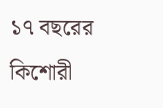১৭ বছরের কিশোরী